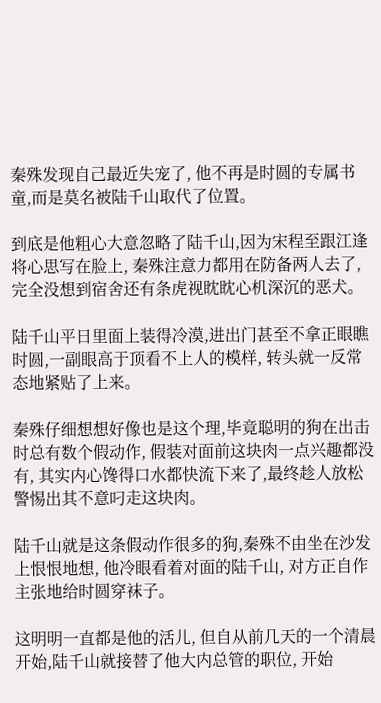秦殊发现自己最近失宠了, 他不再是时圆的专属书童,而是莫名被陆千山取代了位置。

到底是他粗心大意忽略了陆千山,因为宋程至跟江逢将心思写在脸上, 秦殊注意力都用在防备两人去了, 完全没想到宿舍还有条虎视眈眈心机深沉的恶犬。

陆千山平日里面上装得冷漠,进出门甚至不拿正眼瞧时圆,一副眼高于顶看不上人的模样, 转头就一反常态地紧贴了上来。

秦殊仔细想想好像也是这个理,毕竟聪明的狗在出击时总有数个假动作, 假装对面前这块肉一点兴趣都没有, 其实内心馋得口水都快流下来了,最终趁人放松警惕出其不意叼走这块肉。

陆千山就是这条假动作很多的狗,秦殊不由坐在沙发上恨恨地想, 他冷眼看着对面的陆千山, 对方正自作主张地给时圆穿袜子。

这明明一直都是他的活儿, 但自从前几天的一个清晨开始,陆千山就接替了他大内总管的职位, 开始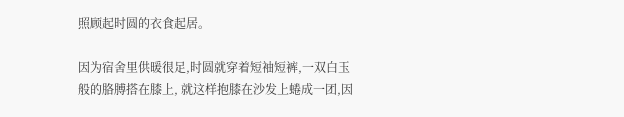照顾起时圆的衣食起居。

因为宿舍里供暖很足,时圆就穿着短袖短裤,一双白玉般的胳膊搭在膝上, 就这样抱膝在沙发上蜷成一团,因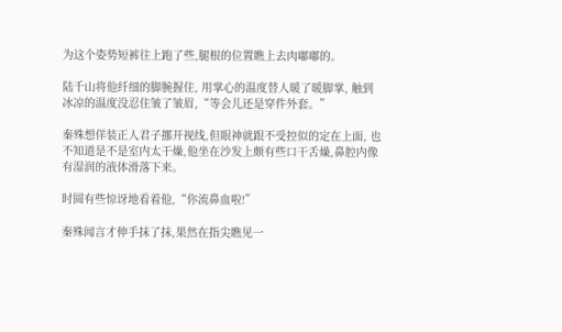为这个姿势短裤往上跑了些,腿根的位置瞧上去肉嘟嘟的。

陆千山将他纤细的脚腕握住, 用掌心的温度替人暖了暖脚掌, 触到冰凉的温度没忍住皱了皱眉,“等会儿还是穿件外套。”

秦殊想佯装正人君子挪开视线,但眼神就跟不受控似的定在上面, 也不知道是不是室内太干燥,他坐在沙发上颇有些口干舌燥,鼻腔内像有湿润的液体滑落下来。

时圆有些惊讶地看着他,“你流鼻血啦!”

秦殊闻言才伸手抹了抹,果然在指尖瞧见一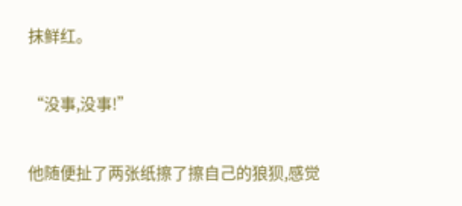抹鲜红。

“没事,没事!”

他随便扯了两张纸擦了擦自己的狼狈,感觉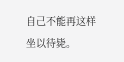自己不能再这样坐以待毙。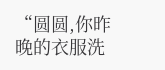“圆圆,你昨晚的衣服洗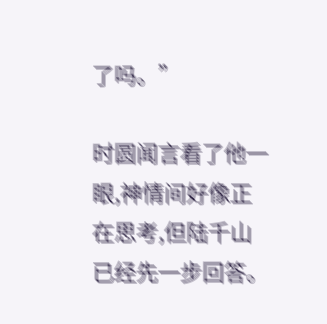了吗。”

时圆闻言看了他一眼,神情间好像正在思考,但陆千山已经先一步回答。